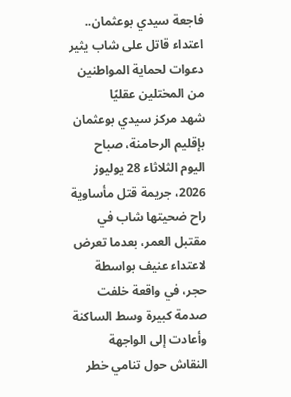فاجعة سيدي بوعثمان.. اعتداء قاتل على شاب يثير دعوات لحماية المواطنين من المختلين عقليًا
شهد مركز سيدي بوعثمان بإقليم الرحامنة، صباح اليوم الثلاثاء 28 يوليوز 2026، جريمة قتل مأساوية راح ضحيتها شاب في مقتبل العمر، بعدما تعرض لاعتداء عنيف بواسطة حجر، في واقعة خلفت صدمة كبيرة وسط الساكنة وأعادت إلى الواجهة النقاش حول تنامي خطر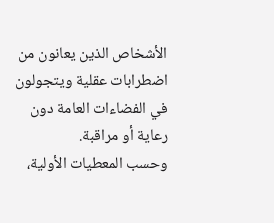الأشخاص الذين يعانون من اضطرابات عقلية ويتجولون في الفضاءات العامة دون رعاية أو مراقبة.
وحسب المعطيات الأولية،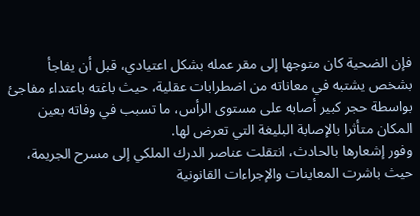فإن الضحية كان متوجها إلى مقر عمله بشكل اعتيادي، قبل أن يفاجأ بشخص يشتبه في معاناته من اضطرابات عقلية، حيث باغته باعتداء مفاجئ بواسطة حجر كبير أصابه على مستوى الرأس، ما تسبب في وفاته بعين المكان متأثرا بالإصابة البليغة التي تعرض لها.
وفور إشعارها بالحادث، انتقلت عناصر الدرك الملكي إلى مسرح الجريمة، حيث باشرت المعاينات والإجراءات القانونية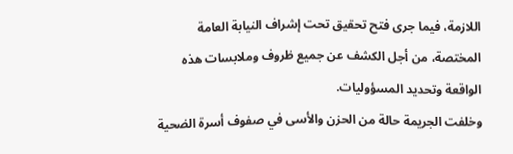اللازمة، فيما جرى فتح تحقيق تحت إشراف النيابة العامة المختصة، من أجل الكشف عن جميع ظروف وملابسات هذه الواقعة وتحديد المسؤوليات.
وخلفت الجريمة حالة من الحزن والأسى في صفوف أسرة الضحية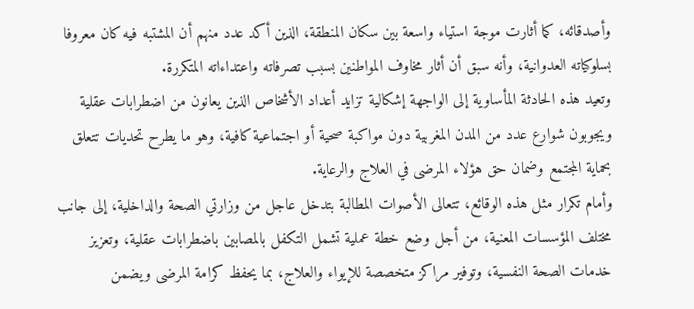وأصدقائه، كما أثارت موجة استياء واسعة بين سكان المنطقة، الذين أكد عدد منهم أن المشتبه فيه كان معروفا بسلوكياته العدوانية، وأنه سبق أن أثار مخاوف المواطنين بسبب تصرفاته واعتداءاته المتكررة.
وتعيد هذه الحادثة المأساوية إلى الواجهة إشكالية تزايد أعداد الأشخاص الذين يعانون من اضطرابات عقلية ويجوبون شوارع عدد من المدن المغربية دون مواكبة صحية أو اجتماعية كافية، وهو ما يطرح تحديات تتعلق بحماية المجتمع وضمان حق هؤلاء المرضى في العلاج والرعاية.
وأمام تكرار مثل هذه الوقائع، تتعالى الأصوات المطالبة بتدخل عاجل من وزارتي الصحة والداخلية، إلى جانب مختلف المؤسسات المعنية، من أجل وضع خطة عملية تشمل التكفل بالمصابين باضطرابات عقلية، وتعزيز خدمات الصحة النفسية، وتوفير مراكز متخصصة للإيواء والعلاج، بما يحفظ كرامة المرضى ويضمن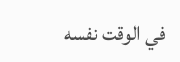في الوقت نفسه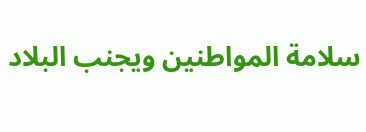سلامة المواطنين ويجنب البلاد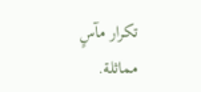تكرار مآسٍ مماثلة.